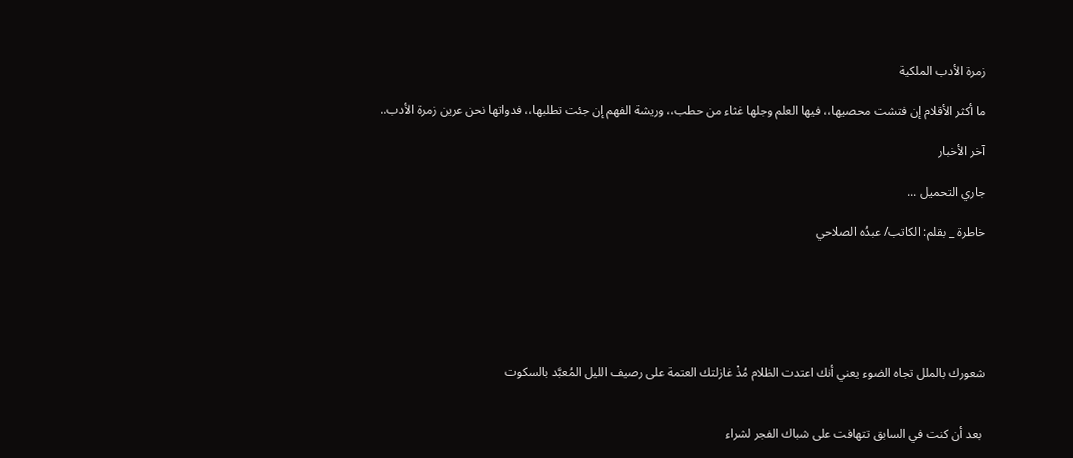زمرة الأدب الملكية

ما أكثر الأقلام إن فتشت محصيها،، فيها العلم وجلها غثاء من حطب،، وريشة الفهم إن جئت تطلبها،، فدواتها نحن عرين زمرة الأدب..

آخر الأخبار

جاري التحميل ...

خاطرة _ بقلم: الكاتب/ عبدُه الصلاحي






شعورك بالملل تجاه الضوء يعني أنك اعتدت الظلام مُذْ غازلتك العتمة على رصيف الليل المُعبَّد بالسكوت


 بعد أن كنت في السابق تتهافت على شباك الفجر لشراء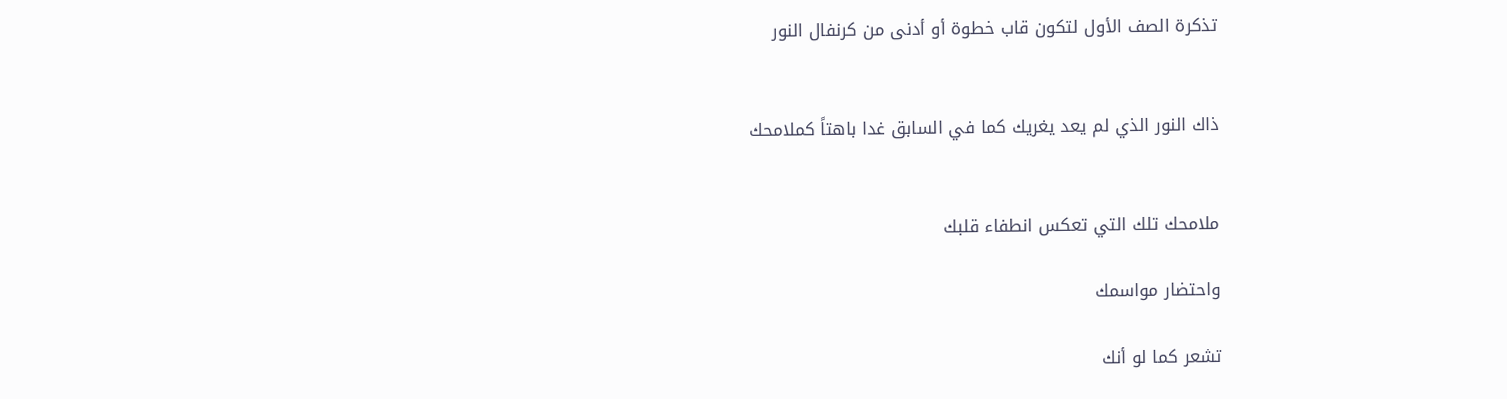تذكرة الصف الأول لتكون قاب خطوة أو أدنى من كرنفال النور


ذاك النور الذي لم يعد يغريك كما في السابق غدا باهتاً كملامحك


ملامحك تلك التي تعكس انطفاء قلبك

واحتضار مواسمك

تشعر كما لو أنك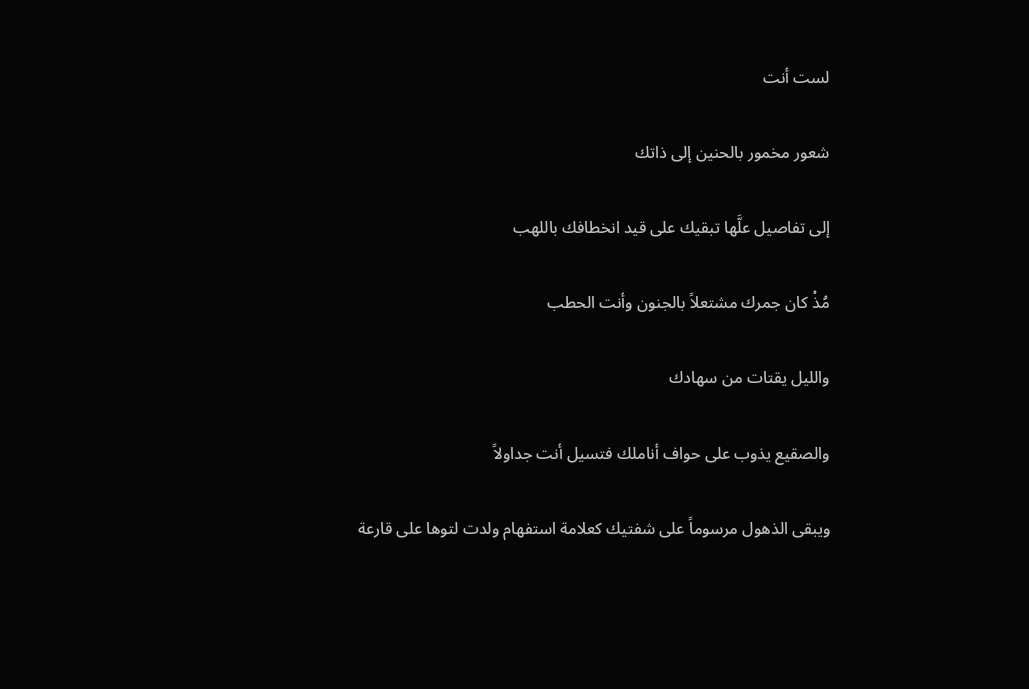لست أنت

شعور مخمور بالحنين إلى ذاتك

إلى تفاصيل علَّها تبقيك على قيد انخطافك باللهب

مُذْ كان جمرك مشتعلاً بالجنون وأنت الحطب

والليل يقتات من سهادك

والصقيع يذوب على حواف أناملك فتسيل أنت جداولاً

ويبقى الذهول مرسوماً على شفتيك كعلامة استفهام ولدت لتوها على قارعة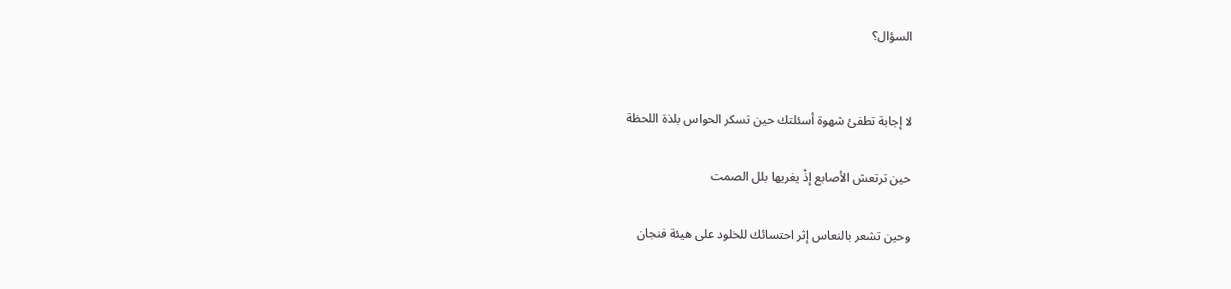السؤال؟


لا إجابة تطفئ شهوة أسئلتك حين تسكر الحواس بلذة اللحظة

حين ترتعش الأصابع إذْ يغريها بلل الصمت

وحين تشعر بالنعاس إثر احتسائك للخلود على هيئة فنجان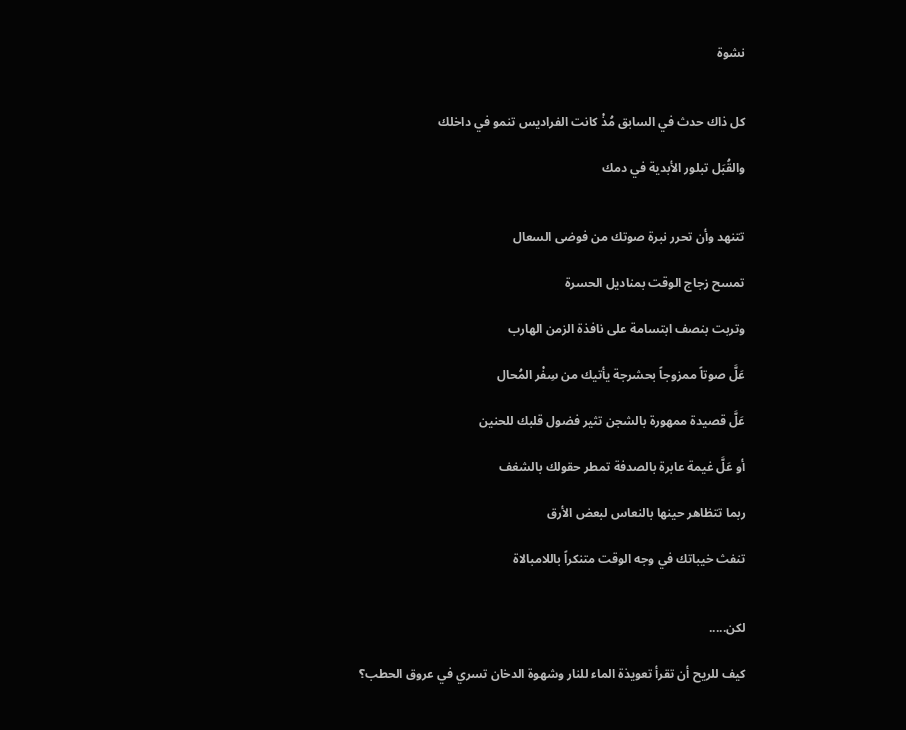نشوة


كل ذاك حدث في السابق مُذْ كانت الفراديس تنمو في داخلك

والقُبَل تبلور الأبدية في دمك


تتنهد وأن تحرر نبرة صوتك من فوضى السعال

تمسح زجاج الوقت بمناديل الحسرة

وتربت بنصف ابتسامة على نافذة الزمن الهارب

عَلَّ صوتاً ممزوجاً بحشرجة يأتيك من سِفْر المُحال

عَلَّ قصيدة ممهورة بالشجن تثير فضول قلبك للحنين

أو عَلَّ غيمة عابرة بالصدفة تمطر حقولك بالشغف

ربما تتظاهر حينها بالنعاس لبعض الأرق

تنفث خيباتك في وجه الوقت متنكراً باللامبالاة


لكن.....

كيف للريح أن تقرأ تعويذة الماء للنار وشهوة الدخان تسري في عروق الحطب؟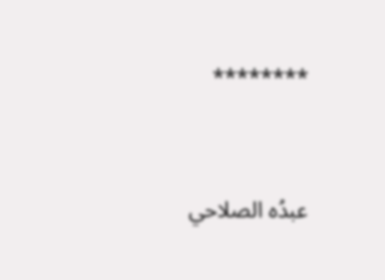********


عبدُه الصلاحي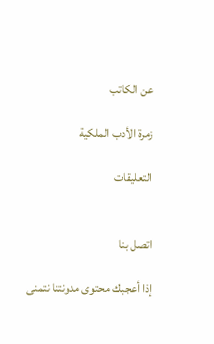عن الكاتب

زمرة الأدب الملكية

التعليقات


اتصل بنا

إذا أعجبك محتوى مدونتنا نتمنى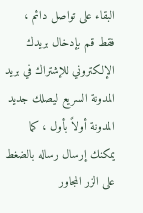البقاء على تواصل دائم ، فقط قم بإدخال بريدك الإلكتروني للإشتراك في بريد المدونة السريع ليصلك جديد المدونة أولاً بأول ، كما يمكنك إرسال رساله بالضغط على الزر المجاور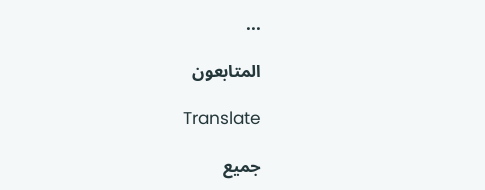...

المتابعون

Translate

جميع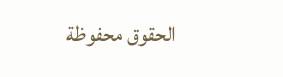الحقوق محفوظة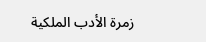زمرة الأدب الملكية